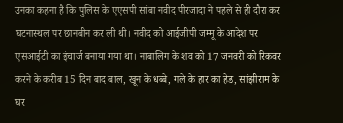उनका कहना है कि पुलिस के एएसपी सांबा नवीद पीरजादा ने पहले से ही दौरा कर घटनास्थल पर छानबीन कर ली थी। नवीद को आईजीपी जम्मू के आदेश पर एसआईटी का इंचार्ज बनाया गया था। नाबालिग के शव को 17 जनवरी को रिकवर करने के करीब 15 दिन बाद बाल, खून के धब्बे, गले के हार का हेड, सांझीराम के घर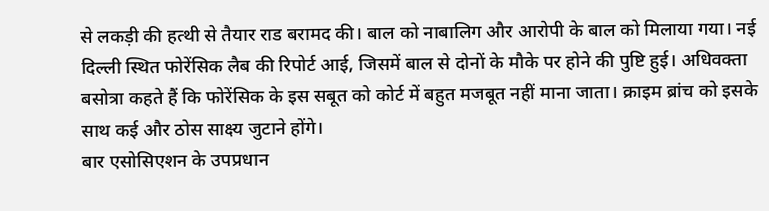से लकड़ी की हत्थी से तैयार राड बरामद की। बाल को नाबालिग और आरोपी के बाल को मिलाया गया। नई दिल्ली स्थित फोरेंसिक लैब की रिपोर्ट आई, जिसमें बाल से दोनों के मौके पर होने की पुष्टि हुई। अधिवक्ता बसोत्रा कहते हैं कि फोरेंसिक के इस सबूत को कोर्ट में बहुत मजबूत नहीं माना जाता। क्राइम ब्रांच को इसके साथ कई और ठोस साक्ष्य जुटाने होंगे।
बार एसोसिएशन के उपप्रधान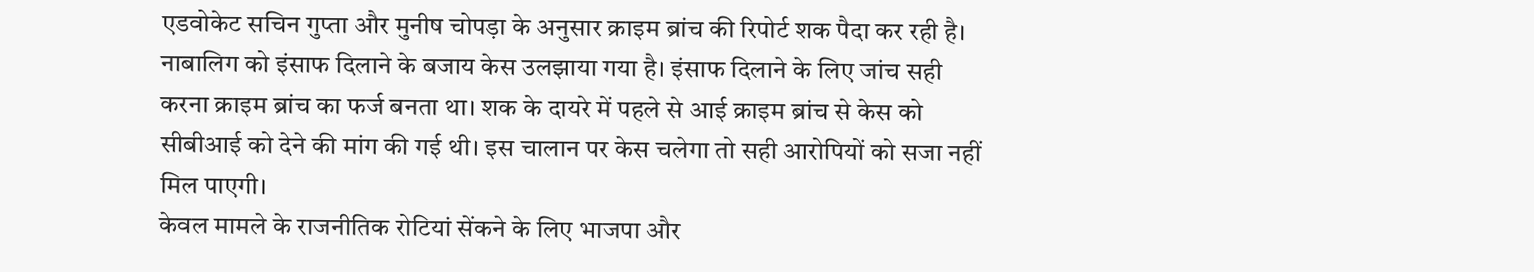एडवोकेट सचिन गुप्ता और मुनीष चोपड़ा के अनुसार क्राइम ब्रांच की रिपोर्ट शक पैदा कर रही है। नाबालिग को इंसाफ दिलाने के बजाय केस उलझाया गया है। इंसाफ दिलाने के लिए जांच सही करना क्राइम ब्रांच का फर्ज बनता था। शक के दायरे में पहले से आई क्राइम ब्रांच से केस को सीबीआई को देने की मांग की गई थी। इस चालान पर केस चलेगा तो सही आरोपियों को सजा नहीं मिल पाएगी।
केवल मामले के राजनीतिक रोटियां सेंकने के लिए भाजपा और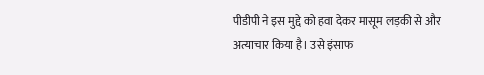पीडीपी ने इस मुद्दे को हवा देकर मासूम लड़की से और अत्याचार किया है। उसे इंसाफ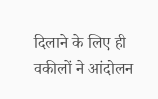दिलाने के लिए ही वकीलों ने आंदोलन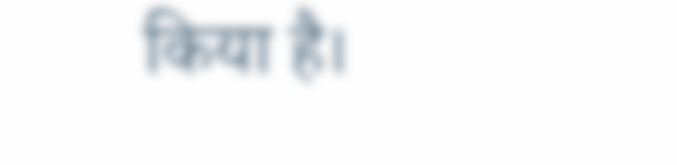किया है।